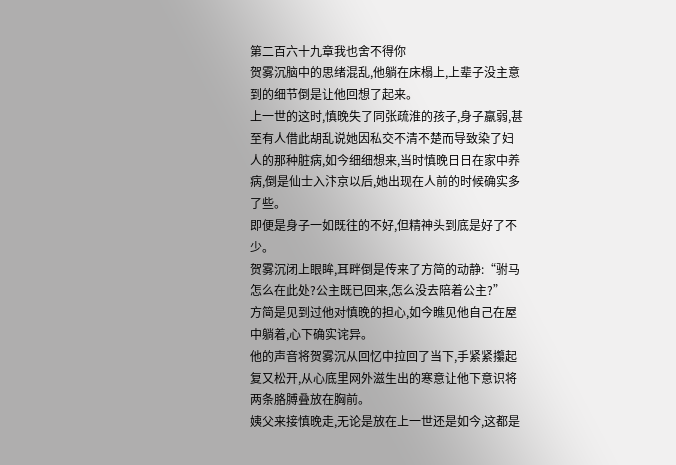第二百六十九章我也舍不得你
贺雾沉脑中的思绪混乱,他躺在床榻上,上辈子没主意到的细节倒是让他回想了起来。
上一世的这时,慎晚失了同张疏淮的孩子,身子羸弱,甚至有人借此胡乱说她因私交不清不楚而导致染了妇人的那种脏病,如今细细想来,当时慎晚日日在家中养病,倒是仙士入汴京以后,她出现在人前的时候确实多了些。
即便是身子一如既往的不好,但精神头到底是好了不少。
贺雾沉闭上眼眸,耳畔倒是传来了方简的动静:“驸马怎么在此处?公主既已回来,怎么没去陪着公主?”
方简是见到过他对慎晚的担心,如今瞧见他自己在屋中躺着,心下确实诧异。
他的声音将贺雾沉从回忆中拉回了当下,手紧紧攥起复又松开,从心底里网外滋生出的寒意让他下意识将两条胳膊叠放在胸前。
姨父来接慎晚走,无论是放在上一世还是如今,这都是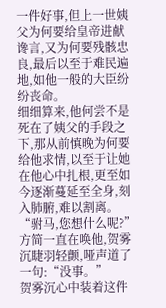一件好事,但上一世姨父为何要给皇帝进献谗言,又为何要残骸忠良,最后以至于难民遍地,如他一般的大臣纷纷丧命。
细细算来,他何尝不是死在了姨父的手段之下,那从前慎晚为何要给他求情,以至于让她在他心中扎根,更至如今逐渐蔓延至全身,刻入肺腑,难以割离。
“驸马,您想什么呢?”
方简一直在唤他,贺雾沉睫羽轻颤,哑声道了一句:“没事。”
贺雾沉心中装着这件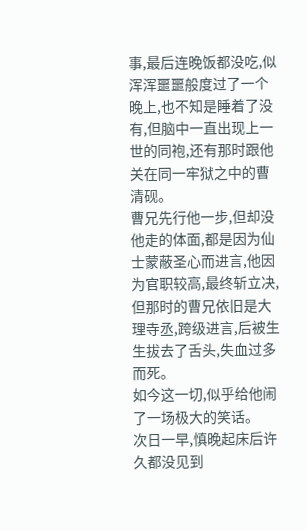事,最后连晚饭都没吃,似浑浑噩噩般度过了一个晚上,也不知是睡着了没有,但脑中一直出现上一世的同袍,还有那时跟他关在同一牢狱之中的曹清砚。
曹兄先行他一步,但却没他走的体面,都是因为仙士蒙蔽圣心而进言,他因为官职较高,最终斩立决,但那时的曹兄依旧是大理寺丞,跨级进言,后被生生拔去了舌头,失血过多而死。
如今这一切,似乎给他闹了一场极大的笑话。
次日一早,慎晚起床后许久都没见到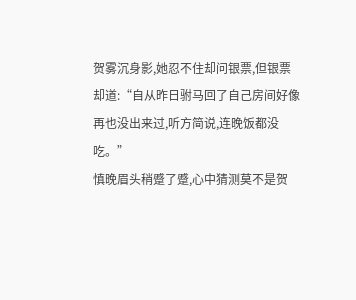贺雾沉身影,她忍不住却问银票,但银票却道:“自从昨日驸马回了自己房间好像再也没出来过,听方简说,连晚饭都没吃。”
慎晚眉头稍蹙了蹙,心中猜测莫不是贺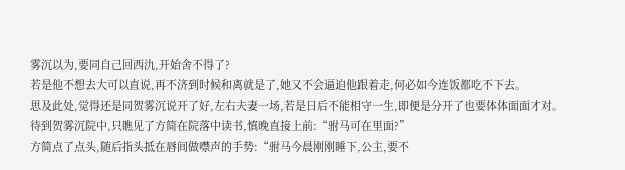雾沉以为,要同自己回西氿,开始舍不得了?
若是他不想去大可以直说,再不济到时候和离就是了,她又不会逼迫他跟着走,何必如今连饭都吃不下去。
思及此处,觉得还是同贺雾沉说开了好,左右夫妻一场,若是日后不能相守一生,即便是分开了也要体体面面才对。
待到贺雾沉院中,只瞧见了方简在院落中读书,慎晚直接上前:“驸马可在里面?”
方简点了点头,随后指头抵在唇间做噤声的手势:“驸马今晨刚刚睡下,公主,要不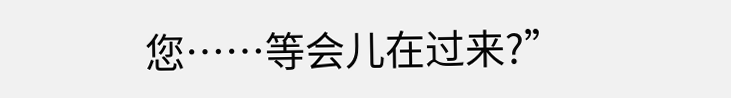您……等会儿在过来?”